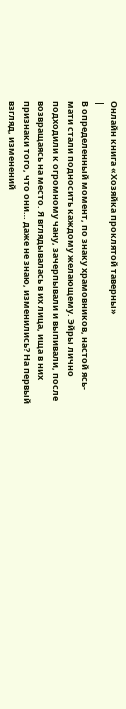Онлайн книга «Хозяйка проклятой таверны»
|
В определенный момент, по знаку храмовников, настой ясь-мати стали подносить каждому желающему. Эйры лично подходили к огромному чану, зачерпывали и выпивали, после возвращаясь на место. Я вглядывалась в их лица, ища в них признаки того, что они… даже не знаю, изменились? На первый взгляд, изменений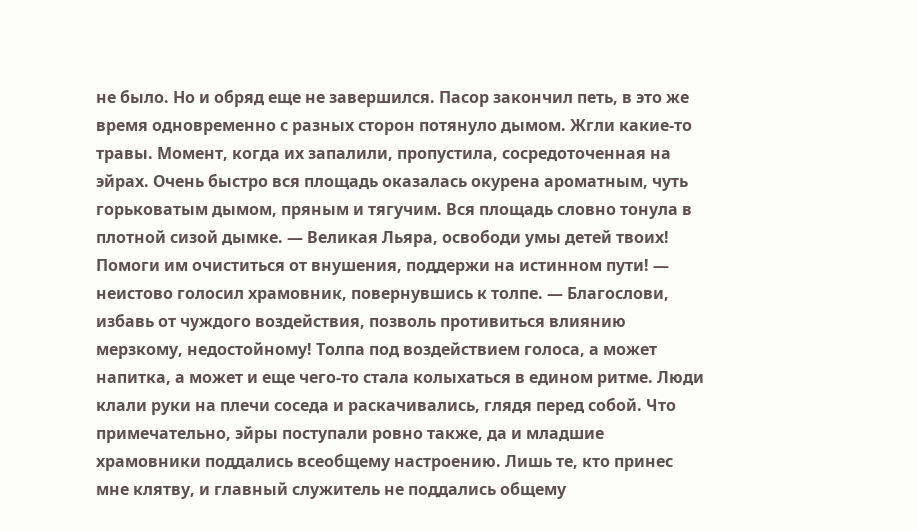не было. Но и обряд еще не завершился. Пасор закончил петь, в это же время одновременно с разных сторон потянуло дымом. Жгли какие-то травы. Момент, когда их запалили, пропустила, сосредоточенная на эйрах. Очень быстро вся площадь оказалась окурена ароматным, чуть горьковатым дымом, пряным и тягучим. Вся площадь словно тонула в плотной сизой дымке. — Великая Льяра, освободи умы детей твоих! Помоги им очиститься от внушения, поддержи на истинном пути! — неистово голосил храмовник, повернувшись к толпе. — Благослови, избавь от чуждого воздействия, позволь противиться влиянию мерзкому, недостойному! Толпа под воздействием голоса, а может напитка, а может и еще чего-то стала колыхаться в едином ритме. Люди клали руки на плечи соседа и раскачивались, глядя перед собой. Что примечательно, эйры поступали ровно также, да и младшие храмовники поддались всеобщему настроению. Лишь те, кто принес мне клятву, и главный служитель не поддались общему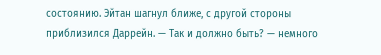состоянию. Эйтан шагнул ближе, с другой стороны приблизился Даррейн. — Так и должно быть? — немного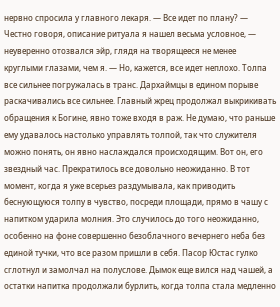нервно спросила у главного лекаря. — Все идет по плану? — Честно говоря, описание ритуала я нашел весьма условное, — неуверенно отозвался эйр, глядя на творящееся не менее круглыми глазами, чем я. — Но, кажется, все идет неплохо. Толпа все сильнее погружалась в транс. Дархаймцы в едином порыве раскачивались все сильнее. Главный жрец продолжал выкрикивать обращения к Богине, явно тоже входя в раж. Не думаю, что раньше ему удавалось настолько управлять толпой, так что служителя можно понять, он явно наслаждался происходящим. Вот он, его звездный час. Прекратилось все довольно неожиданно. В тот момент, когда я уже всерьез раздумывала, как приводить беснующуюся толпу в чувство, посреди площади, прямо в чашу с напитком ударила молния. Это случилось до того неожиданно, особенно на фоне совершенно безоблачного вечернего неба без единой тучки, что все разом пришли в себя. Пасор Юстас гулко сглотнул и замолчал на полуслове. Дымок еще вился над чашей, а остатки напитка продолжали бурлить, когда толпа стала медленно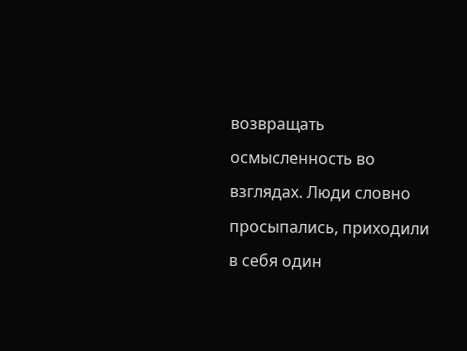возвращать осмысленность во взглядах. Люди словно просыпались, приходили в себя один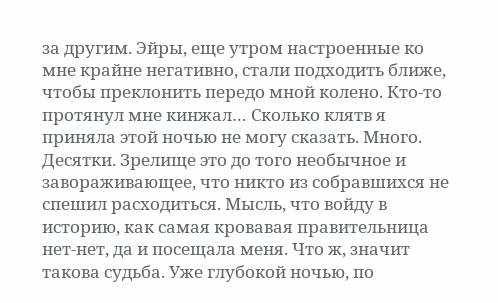за другим. Эйры, еще утром настроенные ко мне крайне негативно, стали подходить ближе, чтобы преклонить передо мной колено. Кто-то протянул мне кинжал… Сколько клятв я приняла этой ночью не могу сказать. Много. Десятки. Зрелище это до того необычное и завораживающее, что никто из собравшихся не спешил расходиться. Мысль, что войду в историю, как самая кровавая правительница нет-нет, да и посещала меня. Что ж, значит такова судьба. Уже глубокой ночью, по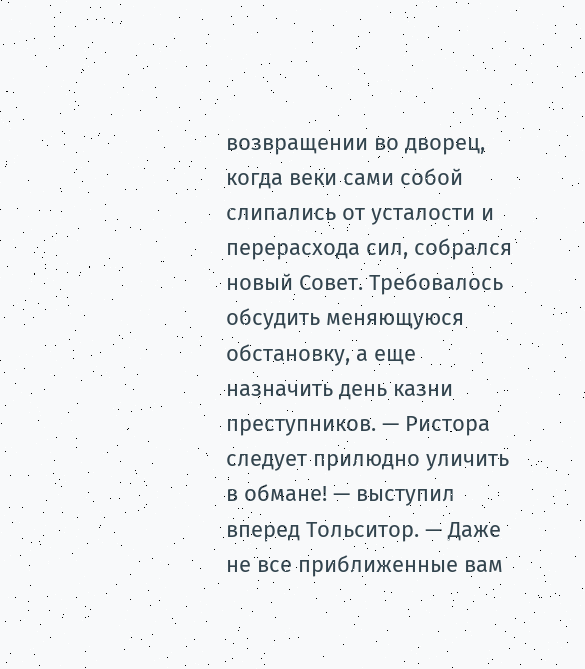возвращении во дворец, когда веки сами собой слипались от усталости и перерасхода сил, собрался новый Совет. Требовалось обсудить меняющуюся обстановку, а еще назначить день казни преступников. — Ристора следует прилюдно уличить в обмане! — выступил вперед Тольситор. — Даже не все приближенные вам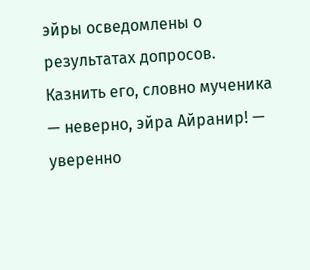эйры осведомлены о результатах допросов. Казнить его, словно мученика — неверно, эйра Айранир! — уверенно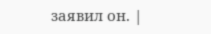заявил он. |